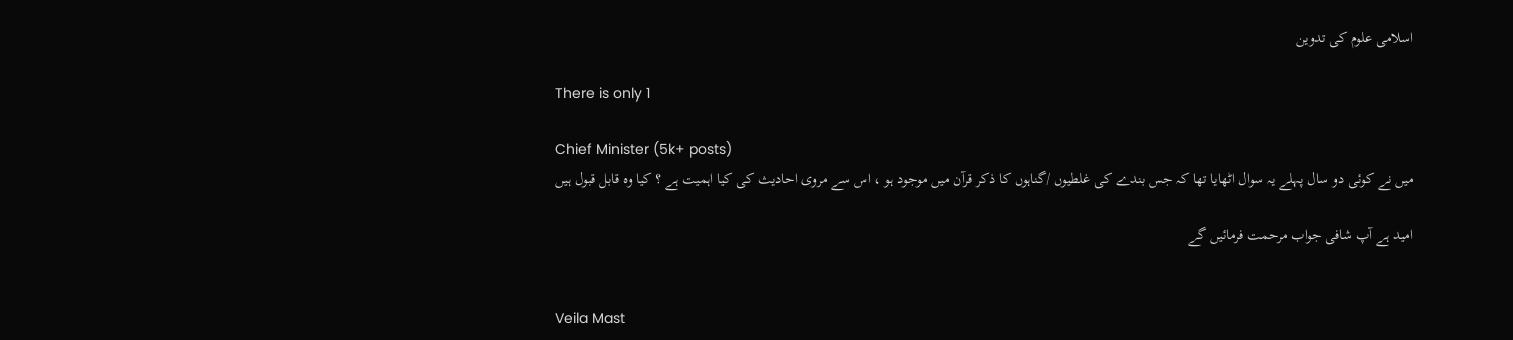اسلامی علوم کی تدوین

There is only 1

Chief Minister (5k+ posts)
میں نے کوئی دو سال پہلے یہ سوال اٹھایا تھا کہ جس بندے کی غلطیوں /گناہوں کا ذکر قرآن میں موجود ہو ، اس سے مروی احادیث کی کیا اہمیت ہے ؟ کیا وہ قابل قبول ہیں

امید ہے آپ شافی جواب مرحمت فرمائیں گے


Veila Mast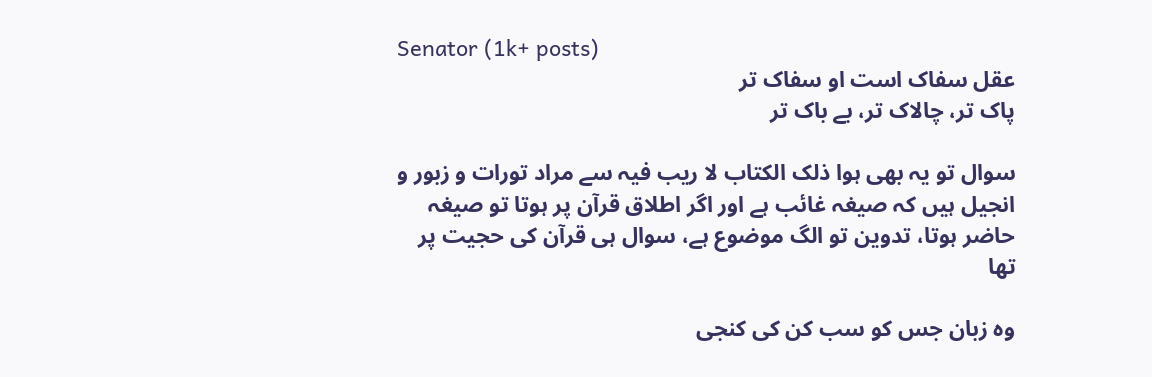Senator (1k+ posts)
عقل سفاک است او سفاک تر
پاک تر، چالاک تر، بے باک تر

سوال تو یہ بھی ہوا ذلک الکتاب لا ریب فیہ سے مراد تورات و زبور و انجیل ہیں کہ صیغہ غائب ہے اور اگر اطلاق قرآن پر ہوتا تو صیغہ حاضر ہوتا، تدوین تو الگ موضوع ہے، سوال ہی قرآن کی حجیت پر تھا

وہ زبان جس کو سب کن کی کنجی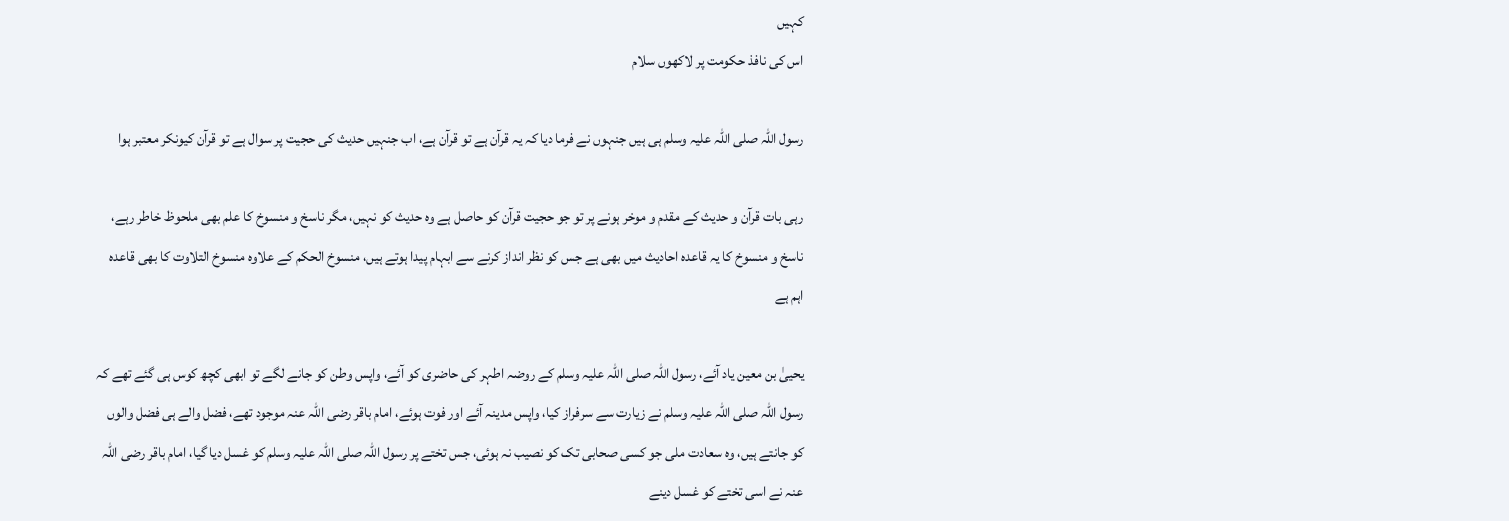کہیں
اس کی نافذ حکومت پر لاکھوں سلام

رسول اللہ صلی اللہ علیہ وسلم ہی ہیں جنہوں نے فرما دیا کہ یہ قرآن ہے تو قرآن ہے، اب جنہیں حدیث کی حجیت پر سوال ہے تو قرآن کیونکر معتبر ہوا

رہی بات قرآن و حدیث کے مقدم و موخر ہونے پر تو جو حجیت قرآن کو حاصل ہے وہ حدیث کو نہیں، مگر ناسخ و منسوخ کا علم بھی ملحوظ خاطر رہے، ناسخ و منسوخ کا یہ قاعدہ احادیث میں بھی ہے جس کو نظر انداز کرنے سے ابہام پیدا ہوتے ہیں، منسوخ الحکم کے علاوہ منسوخ التلاوت کا بھی قاعدہ اہم ہے

یحییٰ بن معین یاد آئے، رسول اللہ صلی اللہ علیہ وسلم کے روضہ اطہر کی حاضری کو آئے، واپس وطن کو جانے لگے تو ابھی کچھ کوس ہی گئے تھے کہ رسول اللہ صلی اللہ علیہ وسلم نے زیارت سے سرفراز کیا، واپس مدینہ آئے اور فوت ہوئے، امام باقر رضی اللہ عنہ موجود تھے، فضل والے ہی فضل والوں کو جانتے ہیں، وہ سعادت ملی جو کسی صحابی تک کو نصیب نہ ہوئی، جس تختے پر رسول اللہ صلی اللہ علیہ وسلم کو غسل دیا گیا، امام باقر رضی اللہ عنہ نے اسی تختے کو غسل دینے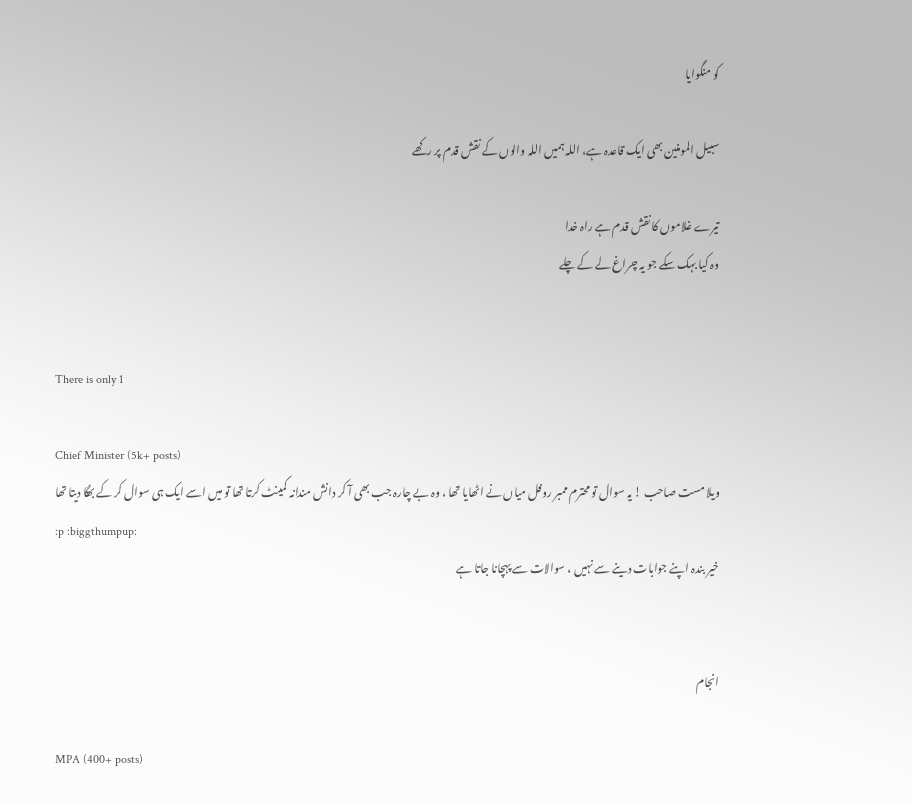کو منگوایا

سبیل المومنین بھی ایک قاعدہ ہے، اللہ ہمیں اللہ والوں کے نقش قدم پر رکھے

تیرے غلاموں کا نقش قدم ہے راہ خدا
وہ کیا بہک سکے جو یہ چراغ لے کے چلے


There is only 1

Chief Minister (5k+ posts)
ویلا مست صاحب ! یہ سوال تو محترم ممبر روفل میاں نے اٹھایا تھا ، وہ بے چارہ جب بھی آ کر دانش مندانہ کمینٹ کرتا تھا تو میں اسے ایک ہی سوال کر کے بھگا دیتا تھا
:p :biggthumpup:
خیر بندہ اپنے جوابات دینے سے نہیں ، سوالات سے پہچانا جاتا ہے


انجام

MPA (400+ posts)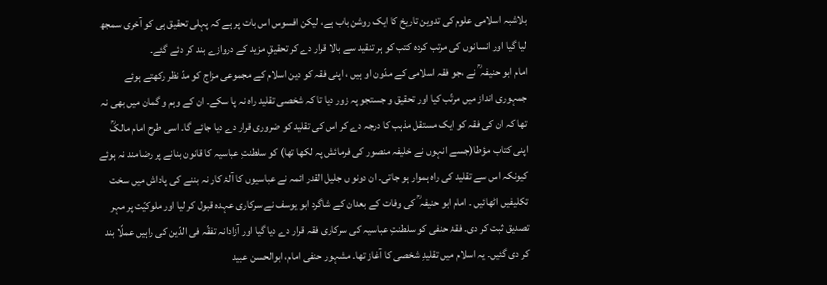بلاشبہ اسلامی علوم کی تدوین تاریخ کا ایک روشن باب ہے، لیکن افسوس اس بات پر ہے کہ پہلی تحقیق ہی کو آخری سمجھ لیا گیا اور انسانوں کی مرتب کردہ کتب کو ہر تنقید سے بالا قرار دے کر تحقیقِ مزید کے دروازے بند کر دئے گئے۔
امام ابو حنیفہ ؒ نے ،جو فقہ اسلامی کے مدّون او ہیں ، اپنی فقہ کو دین اسلام کے مجموعی مزاج کو مدّ نظر رکھتے ہوئے جمہوری انداز میں مرتّب کیا اور تحقیق و جستجو پہ زور دیا تا کہ شخصی تقلید راہ نہ پا سکے۔ ان کے وہم و گمان میں بھی نہ تھا کہ ان کی فقہ کو ایک مستقل مذہب کا درجہ دے کر اس کی تقلید کو ضروری قرار دے دیا جائے گا۔ اسی طرح امام مالکؒ اپنی کتاب مؤطا(جسے انہوں نے خلیفہ منصور کی فرمائش پہ لکھا تھا) کو سلطنتِ عباسیہ کا قانون بنانے پر رضامند نہ ہوئے کیونکہ اس سے تقلید کی راہ ہموار ہو جاتی۔ ان دونو ں جلیل القدر ائمہ نے عباسیوں کا آلۂ کار نہ بننے کی پاداش میں سخت تکلیفیں اٹھائیں ۔ امام ابو حنیفہ ؒ کی وفات کے بعدان کے شاگرد ابو یوسف نے سرکاری عہدہ قبول کر لیا اور ملوکیّت پر مہر تصدیق ثبت کر دی۔ فقۂ حنفی کو سلطنتِ عباسیہ کی سرکاری فقہ قرار دے دیا گیا اور آزادانہ تفقّہ فی الدّین کی راہیں عملًا بند کر دی گئیں۔ یہ اسلام میں تقلیدِ شخصی کا آغاز تھا۔ مشہور حنفی امام، ابوالحسن عبید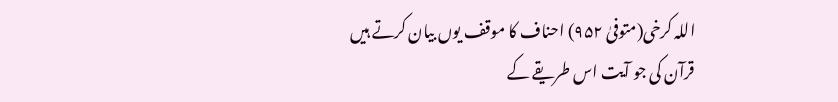اللہ کرخی(متوفیٰ ۹۵۲) احناف کا موقف یوں بیان کرتے ہیں
قرآن کی جو آیت اس طریقے کے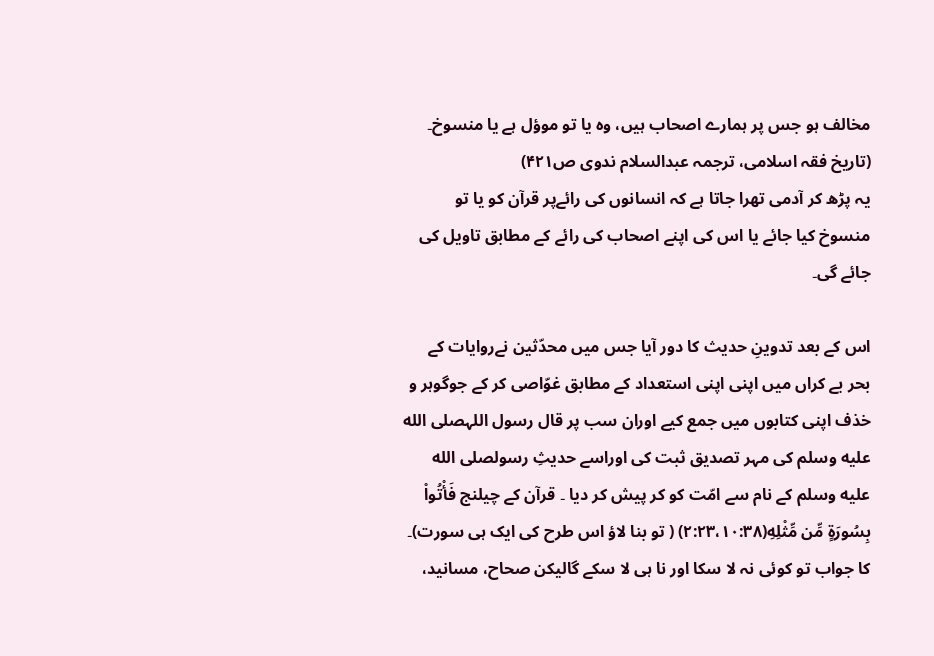مخالف ہو جس پر ہمارے اصحاب ہیں، وہ یا تو موؤل ہے یا منسوخ۔ (تاریخ فقہ اسلامی، ترجمہ عبدالسلام ندوی ص۴۲۱)
یہ پڑھ کر آدمی تھرا جاتا ہے کہ انسانوں کی رائےپر قرآن کو یا تو منسوخ کیا جائے یا اس کی اپنے اصحاب کی رائے کے مطابق تاویل کی جائے گی۔

اس کے بعد تدوینِ حدیث کا دور آیا جس میں محدّثین نےروایات کے بحر بے کراں میں اپنی اپنی استعداد کے مطابق غوّاصی کر کے جوگوہر و خذف اپنی کتابوں میں جمع کیے اوران سب پر قال رسول اللہصلى الله عليه وسلم کی مہر تصدیق ثبت کی اوراسے حدیثِ رسولصلى الله عليه وسلم کے نام سے امّت کو کر پیش کر دیا ۔ قرآن کے چیلنج فَأْتُواْ بِسُورَةٍ مِّن مِّثْلِهِ(۲:۲۳،۱۰:۳۸) ( تو بنا لاؤ اس طرح کی ایک ہی سورت)۔ کا جواب تو کوئی نہ لا سکا اور نا ہی لا سکے گالیکن صحاح، مسانید،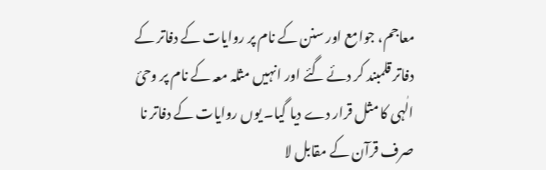معاجم، جوامع اور سنن کے نام پر روایات کے دفاتر کے دفاتر قلمبند کر دئے گئے اور انہیں مثلہ معہ کے نام پر وحیٔ الٰہی کا مثل قرار دے دیا گیا۔ یوں روایات کے دفاتر نا صرف قرآن کے مقابل لا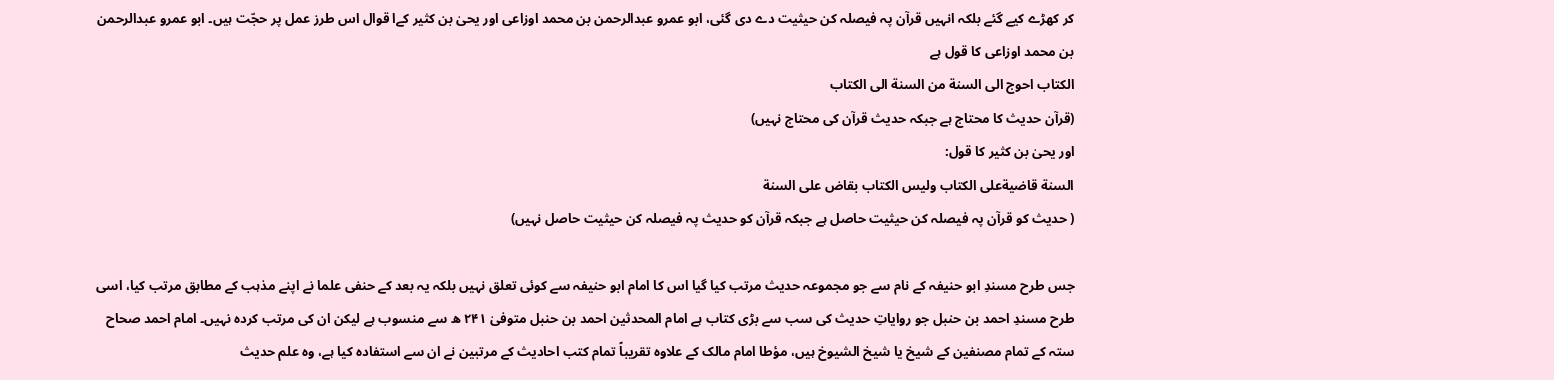کر کھڑے کیے گئے بلکہ انہیں قرآن پہ فیصلہ کن حیثیت دے دی گئی، ابو عمرو عبدالرحمن بن محمد اوزاعی اور یحیٰ بن کثیر کےا قوال اس طرز عمل پر حجّت ہیں۔ ابو عمرو عبدالرحمن بن محمد اوزاعی کا قول ہے
الکتاب احوج الی السنة من السنة الی الکتاب
(قرآن حدیث کا محتاج ہے جبکہ حدیث قرآن کی محتاج نہیں)
اور یحیٰ بن کثیر کا قول:
السنة قاضیةعلی الکتاب ولیس الکتاب بقاض علی السنة
( حدیث کو قرآن پہ فیصلہ کن حیثیت حاصل ہے جبکہ قرآن کو حدیث پہ فیصلہ کن حیثیت حاصل نہیں)

جس طرح مسندِ ابو حنیفہ کے نام سے جو مجموعہ حدیث مرتب کیا گیا اس کا امام ابو حنیفہ سے کوئی تعلق نہیں بلکہ یہ بعد کے حنفی علما نے اپنے مذہب کے مطابق مرتب کیا، اسی طرح مسندِ احمد بن حنبل جو روایاتِ حدیث کی سب سے بڑی کتاب ہے امام المحدثین احمد بن حنبل متوفیٰ ۲۴۱ ھ سے منسوب ہے لیکن ان کی مرتب کردہ نہیں۔ امام احمد صحاح ستہ کے تمام مصنفین کے شیخ یا شیخ الشیوخ ہیں، مؤطا امام مالک کے علاوہ تقریباً تمام کتب احادیث کے مرتبین نے ان سے استفادہ کیا ہے، وہ علم حدیث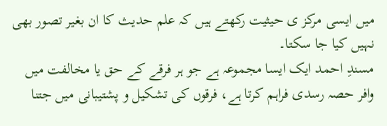میں ایسی مرکز ی حیثیت رکھتے ہیں کہ علم حدیث کا ان بغیر تصور بھی نہیں کیا جا سکتا۔
مسندِ احمد ایک ایسا مجموعہ ہے جو ہر فرقے کے حق یا مخالفت میں وافر حصہ رسدی فراہم کرتا ہے، فرقوں کی تشکیل و پشتیبانی میں جتنا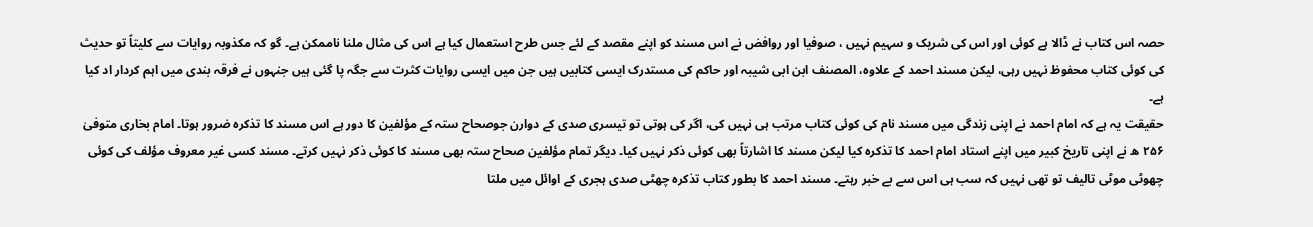حصہ اس کتاب نے ڈالا ہے کوئی اور اس کی شریک و سہیم نہیں ، صوفیا اور روافض نے اس مسند کو اپنے مقصد کے لئے جس طرح استعمال کیا ہے اس کی مثال ملنا ناممکن ہے۔ گو کہ مکذوبہ روایات سے کلیتاً تو حدیث کی کوئی کتاب محفوظ نہیں رہی، لیکن مسند احمد کے علاوہ، المصنف ابن ابی شیبہ اور حاکم کی مستدرک ایسی کتابیں ہیں جن میں ایسی روایات کثرت سے جگہ پا گئی ہیں جنہوں نے فرقہ بندی میں اہم کردار اد کیا ہے۔
حقیقت یہ ہے کہ امام احمد نے اپنی زندگی میں مسند نام کی کوئی کتاب مرتب ہی نہیں کی، اگر کی ہوتی تو تیسری صدی کے دوارن جوصحاح ستہ کے مؤلفین کا دور ہے اس مسند کا تذکرہ ضرور ہوتا۔ امام بخاری متوفیٰ ۲۵۶ ھ نے اپنی تاریخ کبیر میں اپنے استاد امام احمد کا تذکرہ کیا لیکن مسند کا اشارتاً بھی کوئی ذکر نہیں کیا۔ دیگر تمام مؤلفین صحاح ستہ بھی مسند کا کوئی ذکر نہیں کرتے۔ مسند کسی غیر معروف مؤلف کی کوئی چھوٹی موٹی تالیف تو تھی نہیں کہ سب ہی اس سے بے خبر رہتے۔ مسند احمد کا بطور کتاب تذکرہ چھٹی صدی ہجری کے اوائل میں ملتا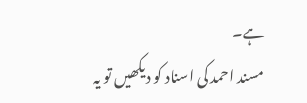ہے۔
مسند احمد کی اسناد کو دیکھیں تو یہ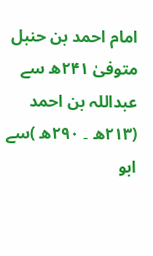امام احمد بن حنبل متوفیٰ ۲۴۱ھ سے عبداللہ بن احمد (۲۱۳ھ ۔ ۲۹۰ھ )سے ابو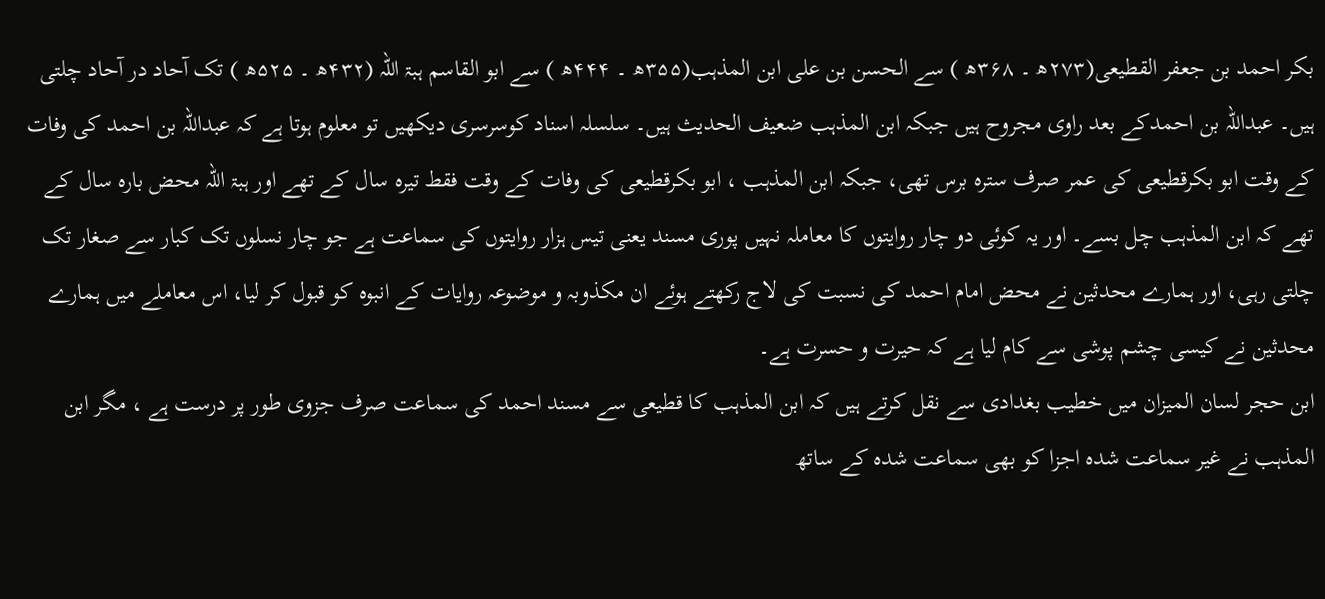بکر احمد بن جعفر القطیعی(۲۷۳ھ ۔ ۳۶۸ھ ) سے الحسن بن علی ابن المذہب(۳۵۵ھ ۔ ۴۴۴ھ ) سے ابو القاسم ہبۃ اللہ (۴۳۲ھ ۔ ۵۲۵ھ ) تک آحاد در آحاد چلتی ہیں۔ عبداللہ بن احمدکے بعد راوی مجروح ہیں جبکہ ابن المذہب ضعیف الحدیث ہیں۔ سلسلہ اسناد کوسرسری دیکھیں تو معلوم ہوتا ہے کہ عبداللہ بن احمد کی وفات کے وقت ابو بکرقطیعی کی عمر صرف سترہ برس تھی، جبکہ ابن المذہب ، ابو بکرقطیعی کی وفات کے وقت فقط تیرہ سال کے تھے اور ہبۃ اللہ محض بارہ سال کے تھے کہ ابن المذہب چل بسے۔ اور یہ کوئی دو چار روایتوں کا معاملہ نہیں پوری مسند یعنی تیس ہزار روایتوں کی سماعت ہے جو چار نسلوں تک کبار سے صغار تک چلتی رہی، اور ہمارے محدثین نے محض امام احمد کی نسبت کی لاج رکھتے ہوئے ان مکذوبہ و موضوعہ روایات کے انبوہ کو قبول کر لیا، اس معاملے میں ہمارے محدثین نے کیسی چشم پوشی سے کام لیا ہے کہ حیرت و حسرت ہے۔
ابن حجر لسان المیزان میں خطیب بغدادی سے نقل کرتے ہیں کہ ابن المذہب کا قطیعی سے مسند احمد کی سماعت صرف جزوی طور پر درست ہے ، مگر ابن المذہب نے غیر سماعت شدہ اجزا کو بھی سماعت شدہ کے ساتھ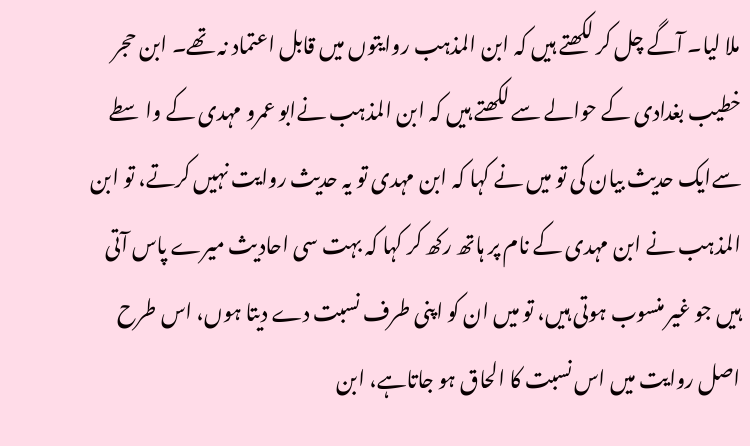ملا لیا۔ آگے چل کر لکھتے ہیں کہ ابن المذہب روایتوں میں قابل اعتماد نہ تھے۔ ابن حجر خطیب بغدادی کے حوالے سے لکھتے ہیں کہ ابن المذہب نےابو عمرو مہدی کے واسطے سےایک حدیث بیان کی تو میں نے کہا کہ ابن مہدی تو یہ حدیث روایت نہیں کرتے، تو ابن المذہب نے ابن مہدی کے نام پر ہاتھ رکھ کر کہا کہ بہت سی احادیث میرے پاس آتی ہیں جو غیر منسوب ہوتی ہیں، تو میں ان کو اپنی طرف نسبت دے دیتا ہوں، اس طرح اصل روایت میں اس نسبت کا الحاق ہو جاتاہے، ابن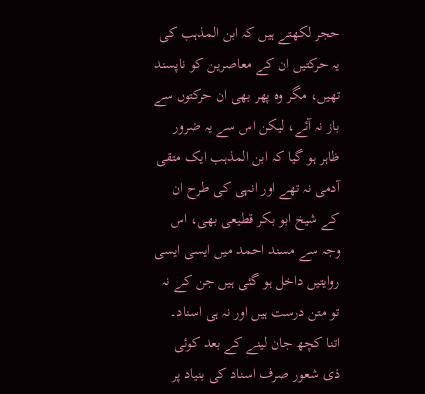حجر لکھتے ہیں کہ ابن المذہب کی یہ حرکتیں ان کے معاصرین کو ناپسند تھیں، مگر وہ پھر بھی ان حرکتوں سے باز نہ آئے، لیکن اس سے یہ ضرور ظاہر ہو گیا کہ ابن المذہب ایک متقی آدمی نہ تھے اور انہی کی طرح ان کے شیخ ابو بکر قطیعی بھی، اس وجہ سے مسند احمد میں ایسی ایسی روایتیں داخل ہو گئی ہیں جن کے نہ تو متن درست ہیں اور نہ ہی اسناد۔
اتنا کچھ جان لینے کے بعد کوئی ذی شعور صرف اسناد کی بنیاد پر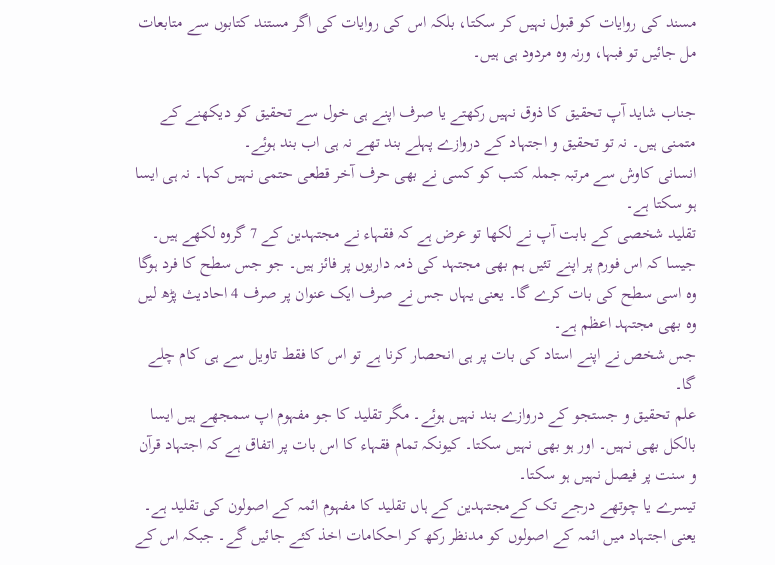مسند کی روایات کو قبول نہیں کر سکتا، بلکہ اس کی روایات کی اگر مستند کتابوں سے متابعات مل جائیں تو فبہا، ورنہ وہ مردود ہی ہیں۔

جناب شاید آپ تحقیق کا ذوق نہیں رکھتے یا صرف اپنے ہی خول سے تحقیق کو دیکھنے کے متمنی ہیں۔ نہ تو تحقیق و اجتہاد کے دروازے پہلے بند تھے نہ ہی اب بند ہوئے۔
انسانی کاوش سے مرتبہ جملہ کتب کو کسی نے بھی حرف آخر قطعی حتمی نہیں کہا۔ نہ ہی ایسا ہو سکتا ہے۔
تقلید شخصی کے بابت آپ نے لکھا تو عرض ہے کہ فقہاء نے مجتہدین کے 7 گروہ لکھے ہیں۔
جیسا کہ اس فورم پر اپنے تئیں ہم بھی مجتہد کی ذمہ داریوں پر فائز ہیں۔ جو جس سطح کا فرد ہوگا وہ اسی سطح کی بات کرے گا۔ یعنی یہاں جس نے صرف ایک عنوان پر صرف 4 احادیث پڑھ لیں وہ بھی مجتہد اعظم ہے۔
جس شخص نے اپنے استاد کی بات پر ہی انحصار کرنا ہے تو اس کا فقط تاویل سے ہی کام چلے گا۔
علم تحقیق و جستجو کے دروازے بند نہیں ہوئے۔ مگر تقلید کا جو مفہوم اپ سمجھے ہیں ایسا بالکل بھی نہیں۔ اور ہو بھی نہیں سکتا۔ کیونکہ تمام فقہاء کا اس بات پر اتفاق ہے کہ اجتہاد قرآن و سنت پر فیصل نہیں ہو سکتا۔
تیسرے یا چوتھے درجے تک کےمجتہدین کے ہاں تقلید کا مفہوم ائمہ کے اصولون کی تقلید ہے۔ یعنی اجتہاد میں ائمہ کے اصولوں کو مدنظر رکھ کر احکامات اخذ کئے جائیں گے۔ جبکہ اس کے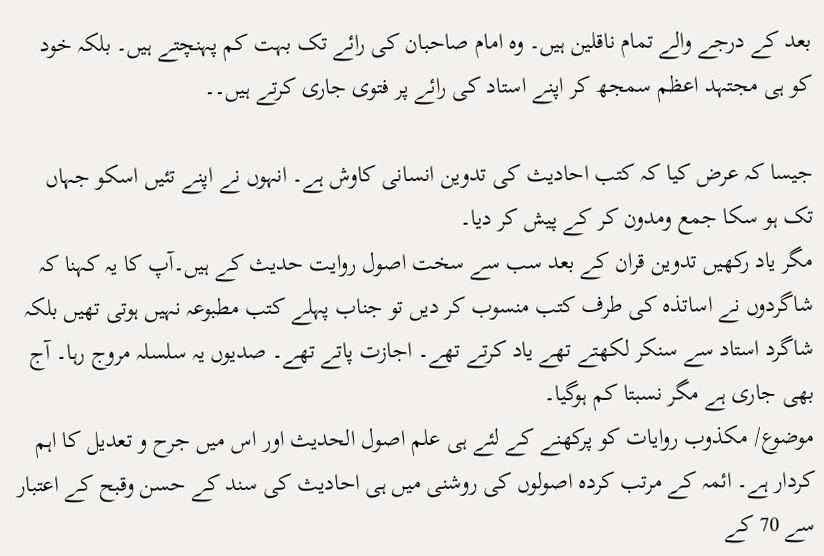بعد کے درجے والے تمام ناقلین ہیں۔ وہ امام صاحبان کی رائے تک بہت کم پہنچتے ہیں۔ بلکہ خود کو ہی مجتہد اعظم سمجھ کر اپنے استاد کی رائے پر فتوی جاری کرتے ہیں۔۔

جیسا کہ عرض کیا کہ کتب احادیث کی تدوین انسانی کاوش ہے۔ انہوں نے اپنے تئیں اسکو جہاں تک ہو سکا جمع ومدون کر کے پیش کر دیا۔
مگر یاد رکھیں تدوین قران کے بعد سب سے سخت اصول روایت حدیث کے ہیں۔آپ کا یہ کہنا کہ شاگردوں نے اساتذہ کی طرف کتب منسوب کر دیں تو جناب پہلے کتب مطبوعہ نہیں ہوتی تھیں بلکہ شاگرد استاد سے سنکر لکھتے تھے یاد کرتے تھے۔ اجازت پاتے تھے۔ صدیوں یہ سلسلہ مروج رہا۔ آج بھی جاری ہے مگر نسبتا کم ہوگیا۔
موضوع/ مکذوب روایات کو پرکھنے کے لئے ہی علم اصول الحدیث اور اس میں جرح و تعدیل کا اہم کردار ہے۔ ائمہ کے مرتب کردہ اصولوں کی روشنی میں ہی احادیث کی سند کے حسن وقبح کے اعتبار سے 70 کے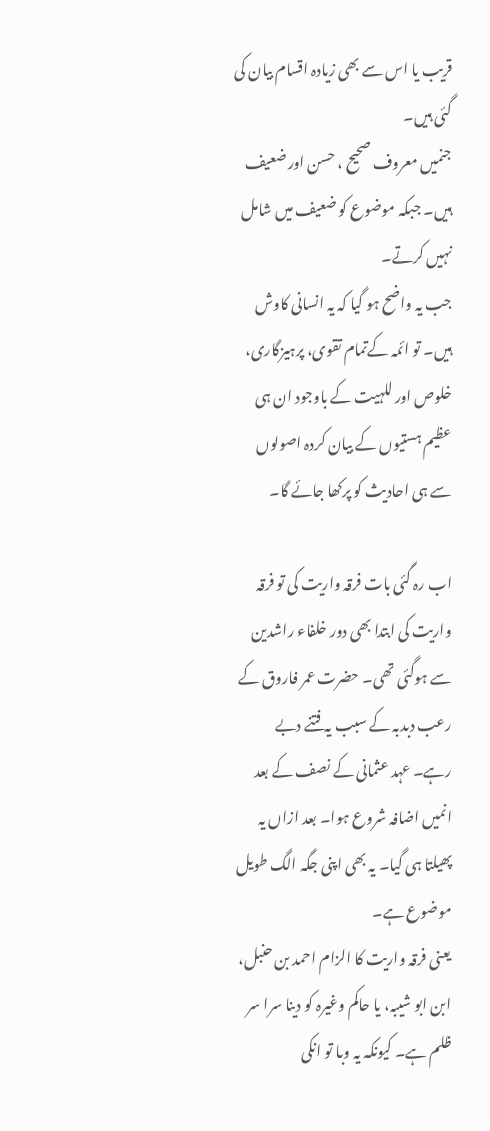قریب یا اس سے بھی زیادہ اقسام بیان کی گئی ہیں۔
جنمیں معروف صحیح ، حسن اور ضعیف ہیں۔ جبکہ موضوع کو ضعیف میں شامل نہیں کرتے۔
جب یہ واضح ہو گیا کہ یہ انسانی کاوش ہیں۔ تو ائمہ کےتمام تقوی، پرہیزگاری، خلوص اور للہیت کے باوجود ان ہی عظیم ہستیوں کے بیان کردہ اصولوں سے ہی احادیث کو پرکھا جائے گا۔

اب رہ گئی بات فرقہ واریت کی تو فرقہ واریت کی ابتدا بھی دور خلفاء راشدین سے ہوگئی تھی۔ حضرت عمر فاروق کے رعب دبدبہ کے سبب یہ فتنے دبے رہے۔ عہد عثمانی کے نصف کے بعد انمیں اضافہ شروع ہوا۔ بعد ازاں یہ پھیلتا ہی گیا۔ یہ بھی اپنی جگہ الگ طویل موضوع ہے۔
یعنی فرقہ واریت کا الزام احمد بن حنبل، ابن ابو شیبہ، یا حاکم وغیرہ کو دینا سرا سر ظلم ہے۔ کیونکہ یہ وبا تو انکی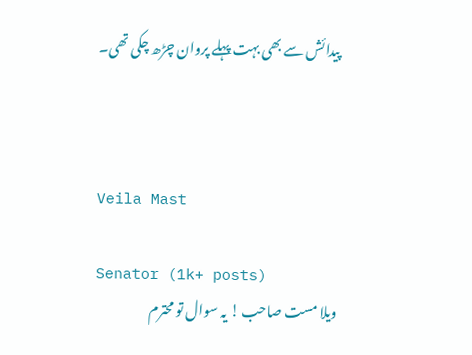پیدائش سے بھی بہت پہلے پروان چڑھ چکی تھی۔



Veila Mast

Senator (1k+ posts)
ویلا مست صاحب ! یہ سوال تو محترم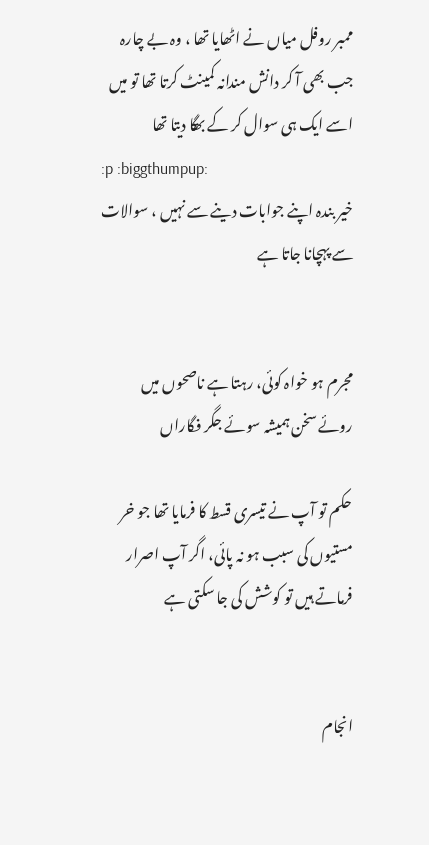ممبر روفل میاں نے اٹھایا تھا ، وہ بے چارہ جب بھی آ کر دانش مندانہ کمینٹ کرتا تھا تو میں اسے ایک ہی سوال کر کے بھگا دیتا تھا
:p :biggthumpup:
خیر بندہ اپنے جوابات دینے سے نہیں ، سوالات سے پہچانا جاتا ہے


مجرم ہو خواہ کوئی، رہتا ہے ناصحوں میں
روئے سخن ہمیشہ سوئے جگر فگاراں

حکم تو آپ نے تیسری قسط کا فرمایا تھا جو خر مستیوں کی سبب ہو نہ پائی، اگر آپ اصرار فرماتے ہیں تو کوشش کی جا سکتی ہے


انجام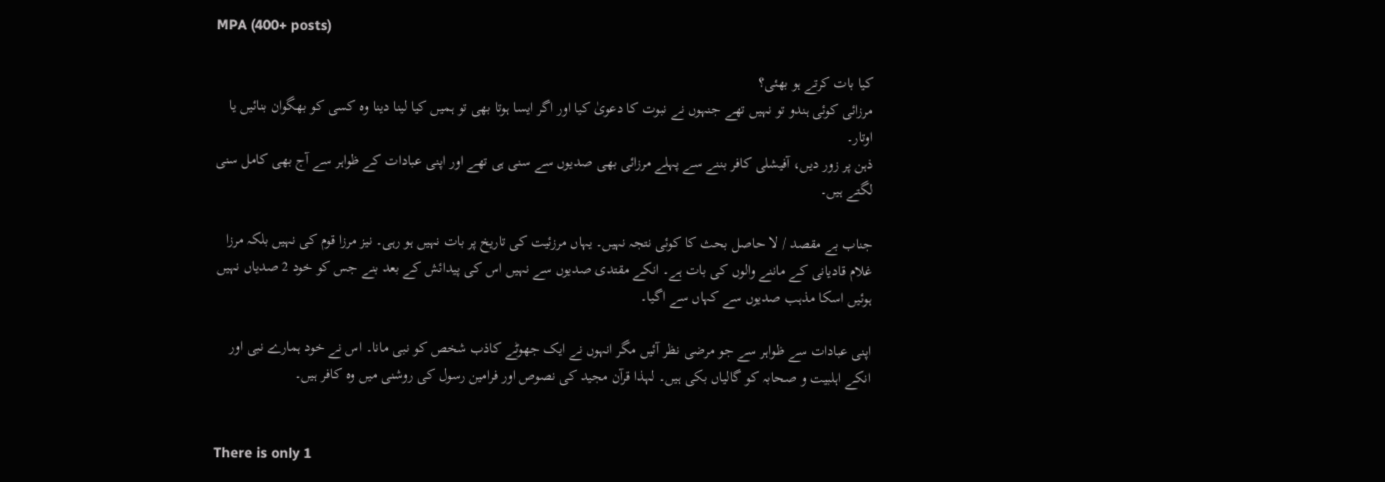MPA (400+ posts)

کیا بات کرتے ہو بھئی؟
مرزائی کوئی ہندو تو نہیں تھے جنہوں نے نبوت کا دعویٰ کیا اور اگر ایسا ہوتا بھی تو ہمیں کیا لینا دینا وہ کسی کو بھگوان بنائیں یا اوتار۔
ذہن پر زور دیں، آفیشلی کافر بننے سے پہلے مرزائی بھی صدیوں سے سنی ہی تھے اور اپنی عبادات کے ظواہر سے آج بھی کامل سنی لگتے ہیں۔

جناب بے مقصد / لا حاصل بحث کا کوئی نتجہ نہیں۔ یہاں مرزئیت کی تاریخ پر بات نہیں ہو رہی۔ نیز مرزا قوم کی نہیں بلکہ مرزا غلام قادیانی کے ماننے والوں کی بات ہے۔ انکے مقتدی صدیوں سے نہیں اس کی پیدائش کے بعد بنے جس کو خود 2 صدیاں نہیں ہوئیں اسکا مذہب صدیوں سے کہاں سے اگیا۔

اپنی عبادات سے ظواہر سے جو مرضی نظر آئیں مگر انہوں نے ایک جھوٹے کاذب شخص کو نبی مانا۔ اس نے خود ہمارے نبی اور انکے اہلبیت و صحابہ کو گالیاں بکی ہیں۔ لہذا قرآن مجید کی نصوص اور فرامین رسول کی روشنی میں وہ کافر ہیں۔


There is only 1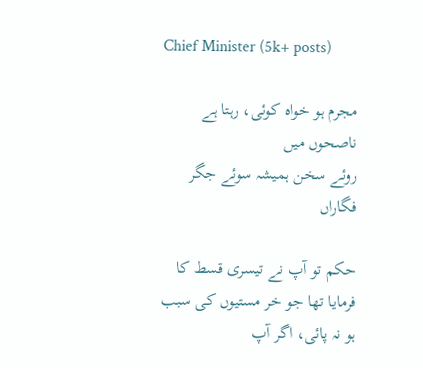Chief Minister (5k+ posts)

مجرم ہو خواہ کوئی، رہتا ہے ناصحوں میں
روئے سخن ہمیشہ سوئے جگر فگاراں

حکم تو آپ نے تیسری قسط کا فرمایا تھا جو خر مستیوں کی سبب ہو نہ پائی، اگر آپ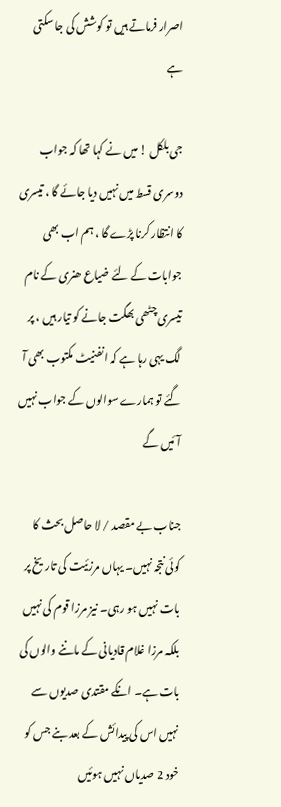اصرار فرماتے ہیں تو کوشش کی جا سکتی ہے

جی بلکل ! میں نے کہا تھا کہ جواب دوسری قسط میں نہیں دیا جائے گا ، تیسری کا انتظار کرنا پڑے گا ، ہم اب بھی جوابات کے لئے ضیاع ھنری کے نام تیسری چٹھی بھگت جانے کو تیار ہیں ، پر لگ یہی رہا ہے کہ انفنیٹ مکتوب بھی آ گئے تو ہمارے سوالوں کے جواب نہیں آئیں گے

جناب بے مقصد / لا حاصل بحث کا کوئی نتجہ نہیں۔ یہاں مرزئیت کی تاریخ پر بات نہیں ہو رہی۔ نیز مرزا قوم کی نہیں بلکہ مرزا غلام قادیانی کے ماننے والوں کی بات ہے۔ انکے مقتدی صدیوں سے نہیں اس کی پیدائش کے بعد بنے جس کو خود 2 صدیاں نہیں ہوئیں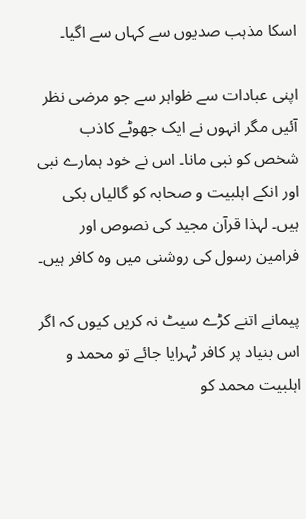اسکا مذہب صدیوں سے کہاں سے اگیا۔

اپنی عبادات سے ظواہر سے جو مرضی نظر آئیں مگر انہوں نے ایک جھوٹے کاذب شخص کو نبی مانا۔ اس نے خود ہمارے نبی اور انکے اہلبیت و صحابہ کو گالیاں بکی ہیں۔ لہذا قرآن مجید کی نصوص اور فرامین رسول کی روشنی میں وہ کافر ہیں۔

پیمانے اتنے کڑے سیٹ نہ کریں کیوں کہ اگر اس بنیاد پر کافر ٹہرایا جائے تو محمد و اہلبیت محمد کو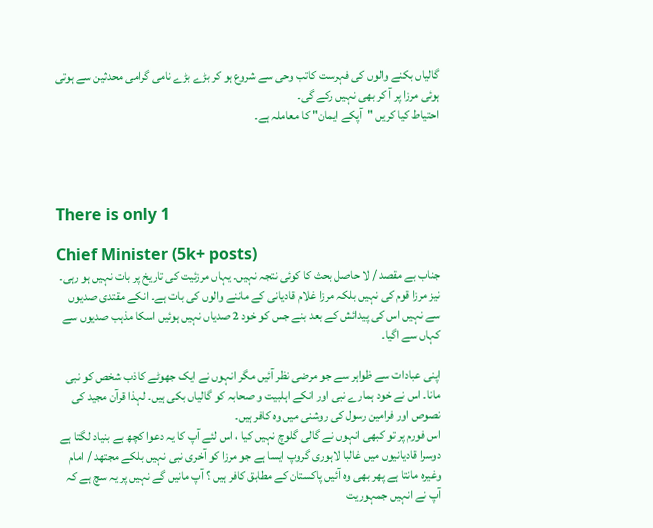گالیاں بکنے والوں کی فہرست کاتب وحی سے شروع ہو کر بڑے بڑے نامی گرامی محدثین سے ہوتی ہوئی مرزا پر آ کر بھی نہیں رکے گی۔
احتیاط کیا کریں "آپکے ایمان" کا معاملہ ہے۔




There is only 1

Chief Minister (5k+ posts)
جناب بے مقصد / لا حاصل بحث کا کوئی نتجہ نہیں۔ یہاں مرزئیت کی تاریخ پر بات نہیں ہو رہی۔ نیز مرزا قوم کی نہیں بلکہ مرزا غلام قادیانی کے ماننے والوں کی بات ہے۔ انکے مقتدی صدیوں سے نہیں اس کی پیدائش کے بعد بنے جس کو خود 2 صدیاں نہیں ہوئیں اسکا مذہب صدیوں سے کہاں سے اگیا۔

اپنی عبادات سے ظواہر سے جو مرضی نظر آئیں مگر انہوں نے ایک جھوٹے کاذب شخص کو نبی مانا۔ اس نے خود ہمارے نبی اور انکے اہلبیت و صحابہ کو گالیاں بکی ہیں۔ لہذا قرآن مجید کی نصوص اور فرامین رسول کی روشنی میں وہ کافر ہیں۔
اس فورم پر تو کبھی انہوں نے گالی گلوچ نہیں کیا ، اس لئے آپ کا یہ دعوا کچھ بے بنیاد لگتا ہے
دوسرا قادیانیوں میں غالبا لاہوری گروپ ایسا ہے جو مرزا کو آخری نبی نہیں بلکے مجتھد / امام وغیرہ مانتا ہے پھر بھی وہ آئیں پاکستان کے مطابق کافر ہیں ؟ آپ مانیں گے نہیں پر یہ سچ ہے کہ آپ نے انہیں جمہوریت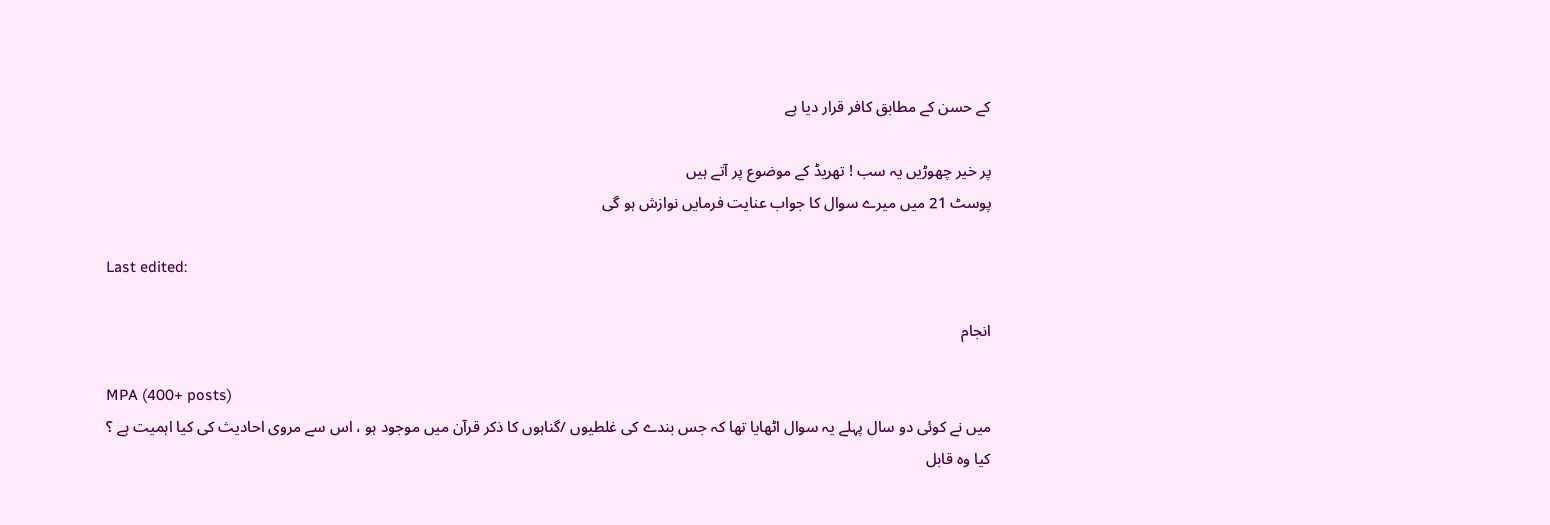کے حسن کے مطابق کافر قرار دیا ہے

پر خیر چھوڑیں یہ سب ! تھریڈ کے موضوع پر آتے ہیں
پوسٹ 21 میں میرے سوال کا جواب عنایت فرمایں نوازش ہو گی

Last edited:

انجام

MPA (400+ posts)
میں نے کوئی دو سال پہلے یہ سوال اٹھایا تھا کہ جس بندے کی غلطیوں /گناہوں کا ذکر قرآن میں موجود ہو ، اس سے مروی احادیث کی کیا اہمیت ہے ؟ کیا وہ قابل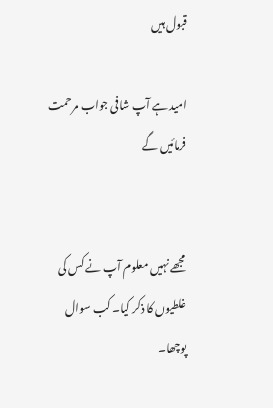قبول ہیں

امید ہے آپ شافی جواب مرحمت فرمائیں گے


مجھے نہیں معلوم آپ نے کس کی غلطیوں کا ذکر کیا۔ کب سوال پوچھا۔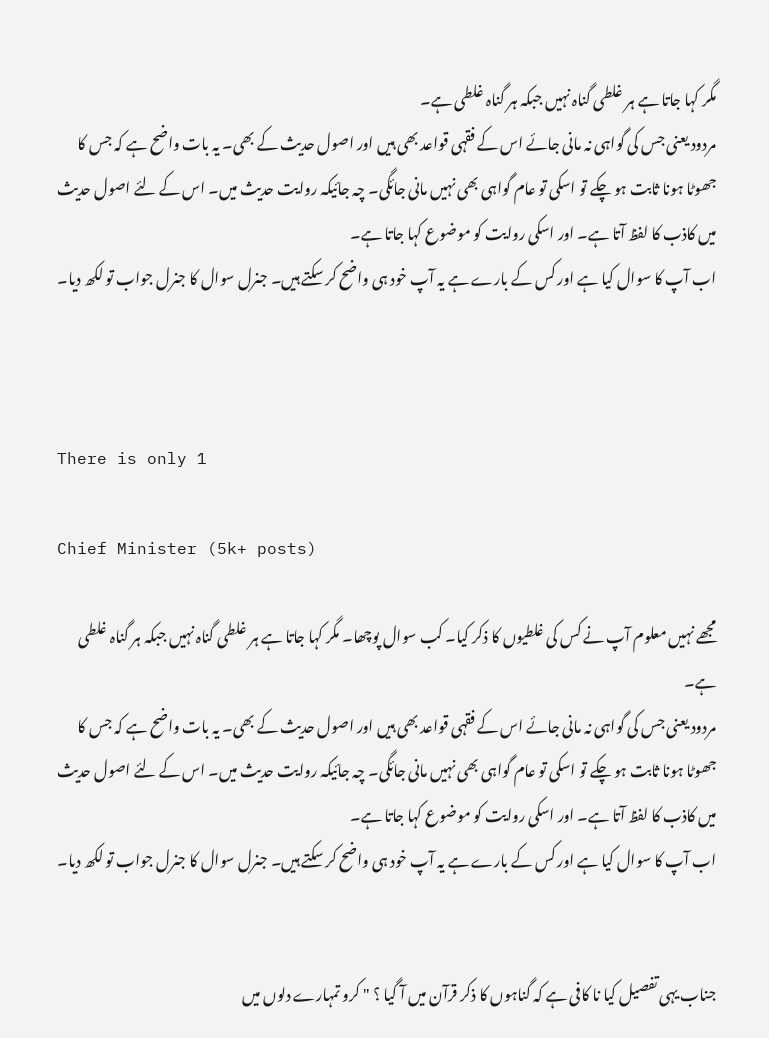مگر کہا جاتا ہے ہر غلطی گناہ نہیں جبکہ ہر گناہ غلطی ہے۔
مردود یعنی جس کی گواہی نہ مانی جائے اس کے فقہی قواعد بھی ہیں اور اصول حدیث کے بھی۔ یہ بات واضح ہے کہ جس کا جھوٹا ہونا ثابت ہو چکے تو اسکی تو عام گواہی بھی نہیں مانی جائگی۔ چہ جائیکہ روایت حدیث میں۔ اس کے لئے اصول حدیث میں کاذب کا لفظ آتا ہے۔ اور اسکی روایت کو موضوع کہا جاتا ہے۔
اب آپ کا سوال کیا ہے اور کس کے بارے ہے یہ آپ خود ہی واضح کر سکتے ہیں۔ جنرل سوال کا جنرل جواب تو لکھ دیا۔



There is only 1

Chief Minister (5k+ posts)

مجھے نہیں معلوم آپ نے کس کی غلطیوں کا ذکر کیا۔ کب سوال پوچھا۔ مگر کہا جاتا ہے ہر غلطی گناہ نہیں جبکہ ہر گناہ غلطی ہے۔
مردود یعنی جس کی گواہی نہ مانی جائے اس کے فقہی قواعد بھی ہیں اور اصول حدیث کے بھی۔ یہ بات واضح ہے کہ جس کا جھوٹا ہونا ثابت ہو چکے تو اسکی تو عام گواہی بھی نہیں مانی جائگی۔ چہ جائیکہ روایت حدیث میں۔ اس کے لئے اصول حدیث میں کاذب کا لفظ آتا ہے۔ اور اسکی روایت کو موضوع کہا جاتا ہے۔
اب آپ کا سوال کیا ہے اور کس کے بارے ہے یہ آپ خود ہی واضح کر سکتے ہیں۔ جنرل سوال کا جنرل جواب تو لکھ دیا۔


جناب یہی تفصیل کیا نا کافی ہے کہ گناہوں کا ذکر قرآن میں آ گیا ؟ " کرو تمہارے دلوں میں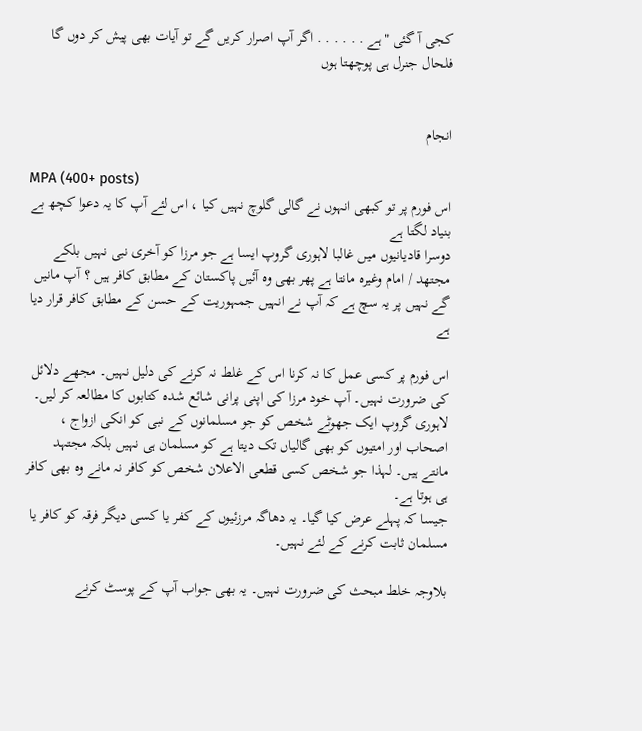کجی آ گئی "ہے . . . . . . اگر آپ اصرار کریں گے تو آیات بھی پیش کر دوں گا فلحال جنرل ہی پوچھتا ہوں


انجام

MPA (400+ posts)
اس فورم پر تو کبھی انہوں نے گالی گلوچ نہیں کیا ، اس لئے آپ کا یہ دعوا کچھ بے بنیاد لگتا ہے
دوسرا قادیانیوں میں غالبا لاہوری گروپ ایسا ہے جو مرزا کو آخری نبی نہیں بلکے مجتھد / امام وغیرہ مانتا ہے پھر بھی وہ آئیں پاکستان کے مطابق کافر ہیں ؟ آپ مانیں گے نہیں پر یہ سچ ہے کہ آپ نے انہیں جمہوریت کے حسن کے مطابق کافر قرار دیا ہے

اس فورم پر کسی عمل کا نہ کرنا اس کے غلط نہ کرنے کی دلیل نہیں۔ مجھے دلائل کی ضرورت نہیں۔ آپ خود مرزا کی اپنی پرانی شائع شدہ کتابوں کا مطالعہ کر لیں۔
لاہوری گروپ ایک جھوٹے شخص کو جو مسلمانوں کے نبی کو انکی ازواج ، اصحاب اور امتیوں کو بھی گالیاں تک دیتا ہے کو مسلمان ہی نہیں بلکہ مجتہد مانتے ہیں۔ لہذا جو شخص کسی قطعی الاعلان شخص کو کافر نہ مانے وہ بھی کافر ہی ہوتا ہے۔
جیسا کہ پہلے عرض کیا گیا۔ یہ دھاگہ مرزئیوں کے کفر یا کسی دیگر فرقہ کو کافر یا مسلمان ثابت کرنے کے لئے نہیں۔

بلاوجہ خلط مبحث کی ضرورت نہیں۔ یہ بھی جواب آپ کے پوسٹ کرنے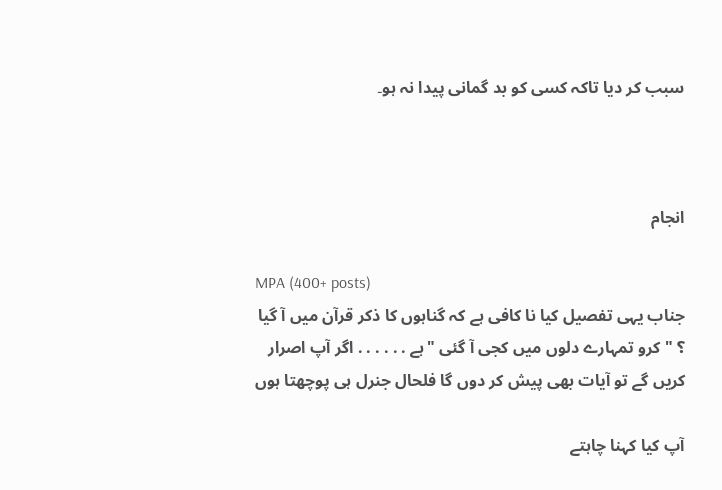سبب کر دیا تاکہ کسی کو بد گمانی پیدا نہ ہو۔



انجام

MPA (400+ posts)
جناب یہی تفصیل کیا نا کافی ہے کہ گناہوں کا ذکر قرآن میں آ گیا ؟ " کرو تمہارے دلوں میں کجی آ گئی "ہے . . . . . . اگر آپ اصرار کریں گے تو آیات بھی پیش کر دوں گا فلحال جنرل ہی پوچھتا ہوں

آپ کیا کہنا چاہتے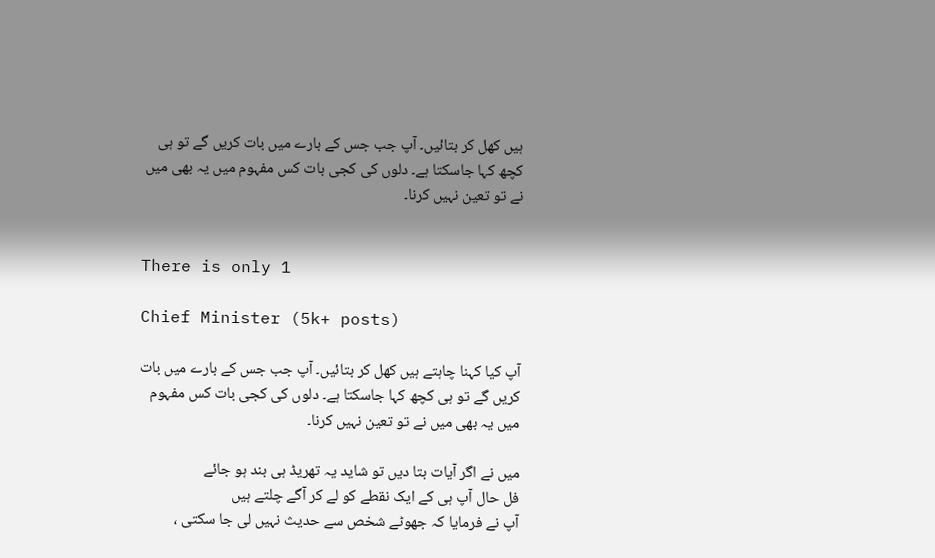ہیں کھل کر بتائیں۔ آپ جب جس کے بارے میں بات کریں گے تو ہی کچھ کہا جاسکتا ہے۔ دلوں کی کجی بات کس مفہوم میں یہ بھی میں نے تو تعین نہیں کرنا۔


There is only 1

Chief Minister (5k+ posts)

آپ کیا کہنا چاہتے ہیں کھل کر بتائیں۔ آپ جب جس کے بارے میں بات کریں گے تو ہی کچھ کہا جاسکتا ہے۔ دلوں کی کجی بات کس مفہوم میں یہ بھی میں نے تو تعین نہیں کرنا۔

میں نے اگر آیات بتا دیں تو شاید یہ تھریڈ ہی بند ہو جائے
فل حال آپ ہی کے ایک نقطے کو لے کر آگے چلتے ہیں
آپ نے فرمایا کہ جھوٹے شخص سے حدیث نہیں لی جا سکتی ،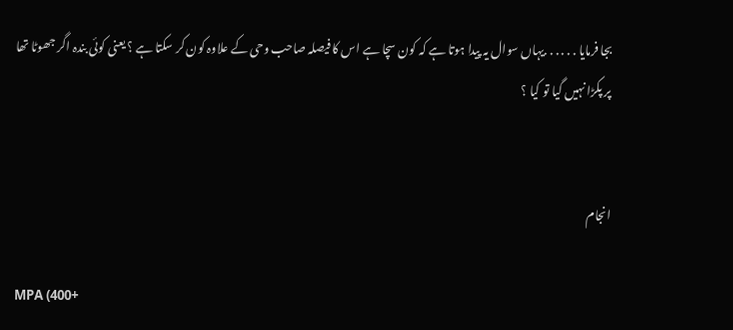بجا فرمایا . . . . . .یہاں سوال یہ پیدا ہوتا ہے کہ کون سچا ہے اس کا فیصلہ صاحب وحی کے علاوہ کون کر سکتا ہے ؟ یعنی کوئی بندہ اگر جھوٹا تھا پر پکڑا نہیں گیا تو کیا ؟


انجام

MPA (400+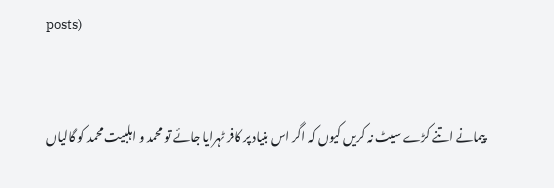posts)


پیمانے اتنے کڑے سیٹ نہ کریں کیوں کہ اگر اس بنیاد پر کافر ٹہرایا جائے تو محمد و اہلبیت محمد کو گالیاں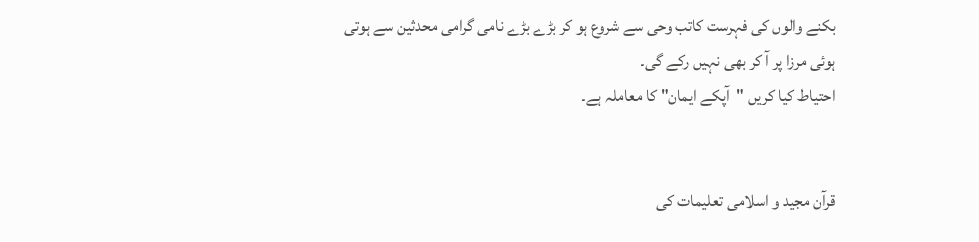بکنے والوں کی فہرست کاتب وحی سے شروع ہو کر بڑے بڑے نامی گرامی محدثین سے ہوتی ہوئی مرزا پر آ کر بھی نہیں رکے گی۔
احتیاط کیا کریں "آپکے ایمان" کا معاملہ ہے۔


قرآن مجید و اسلامی تعلیمات کی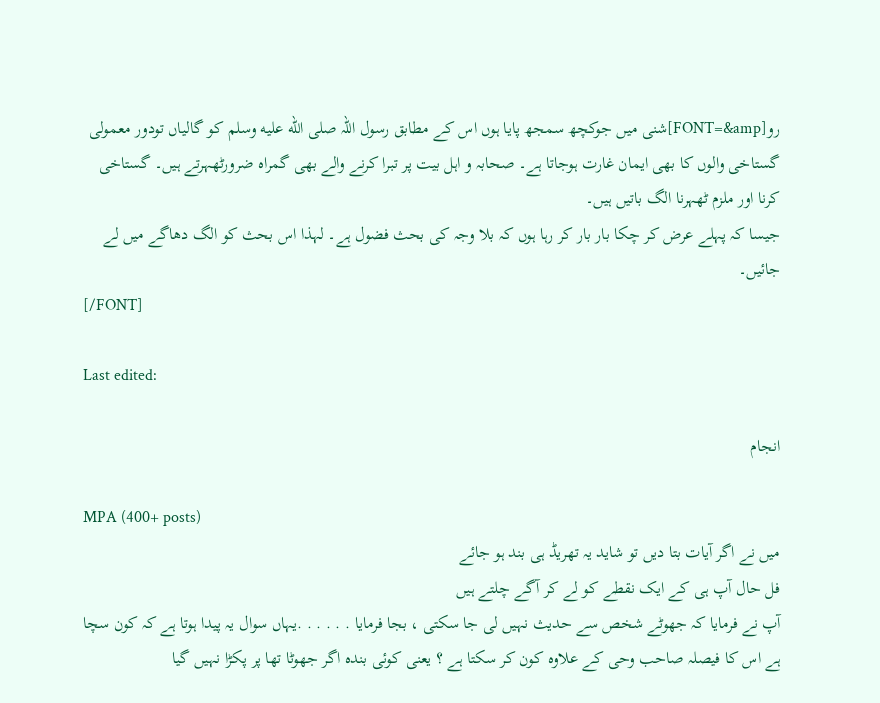رو[FONT=&amp]شنی میں جوکچھ سمجھ پایا ہوں اس کے مطابق رسول اللہ صلى الله عليه وسلم کو گالیاں تودور معمولی گستاخی والوں کا بھی ایمان غارت ہوجاتا ہے۔ صحابہ و اہل بیت پر تبرا کرنے والے بھی گمراہ ضرورٹھہرتے ہیں۔ گستاخی کرنا اور ملزم ٹھہرنا الگ باتیں ہیں۔
جیسا کہ پہلے عرض کر چکا بار بار کر رہا ہوں کہ بلا وجہ کی بحث فضول ہے۔ لہذا اس بحث کو الگ دھاگے میں لے جائیں۔
[/FONT]

Last edited:

انجام

MPA (400+ posts)
میں نے اگر آیات بتا دیں تو شاید یہ تھریڈ ہی بند ہو جائے
فل حال آپ ہی کے ایک نقطے کو لے کر آگے چلتے ہیں
آپ نے فرمایا کہ جھوٹے شخص سے حدیث نہیں لی جا سکتی ، بجا فرمایا . . . . . .یہاں سوال یہ پیدا ہوتا ہے کہ کون سچا ہے اس کا فیصلہ صاحب وحی کے علاوہ کون کر سکتا ہے ؟ یعنی کوئی بندہ اگر جھوٹا تھا پر پکڑا نہیں گیا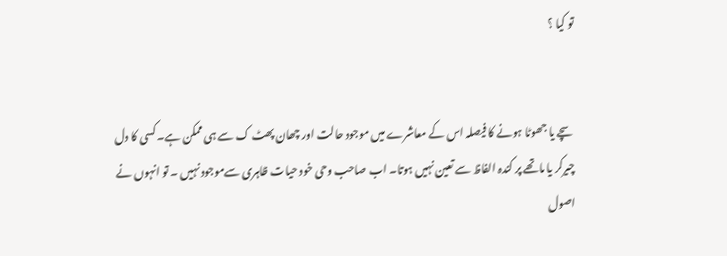تو کیا ؟


سچے یا جھوٹا ہونے کا فیصلہ اس کے معاشرے میں موجود حالت اور چھان پھٹ ک سے ہی ممکن ہے۔ کسی کا دل چیرکر یا ماتھے پر کندہ الفاظ سے تعین نہیں ہوتا۔ اب صاحب وحی خود حیات ظاہری سےموجود نہیں ۔ تو انہوں نے اصول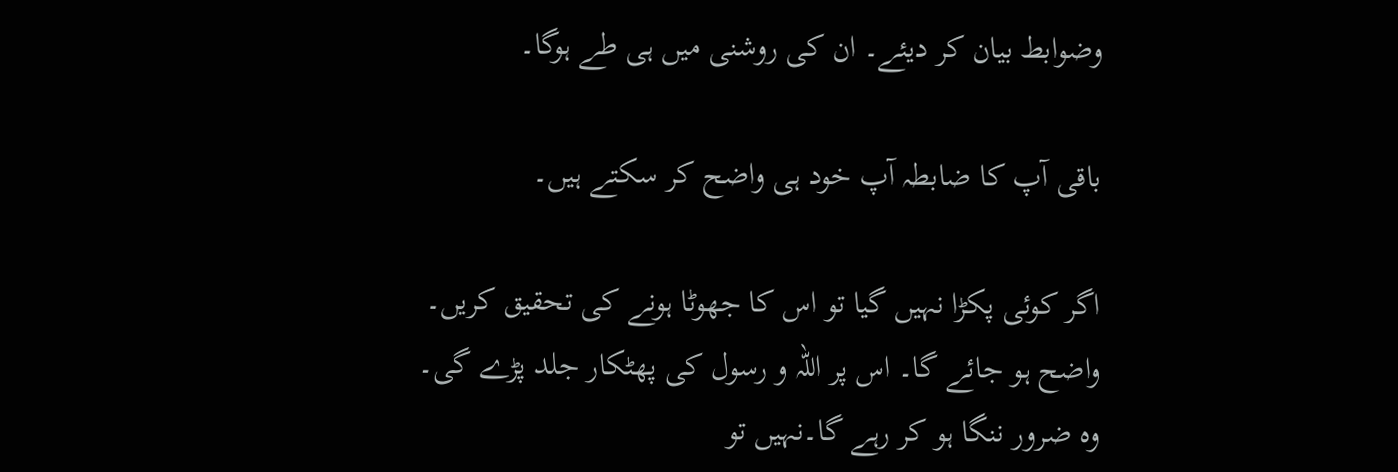وضوابط بیان کر دیئے۔ ان کی روشنی میں ہی طے ہوگا۔

باقی آپ کا ضابطہ آپ خود ہی واضح کر سکتے ہیں۔

اگر کوئی پکڑا نہیں گیا تو اس کا جھوٹا ہونے کی تحقیق کریں۔ واضح ہو جائے گا۔ اس پر اللہ و رسول کی پھٹکار جلد پڑے گی۔ وہ ضرور ننگا ہو کر رہے گا۔نہیں تو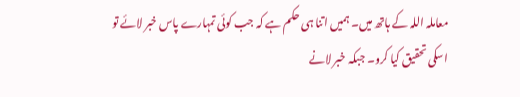معاملہ اللہ کے ہاتھ میں۔ ہمیں اتنا ہی حکم ہے کہ جب کوئی تمہارے پاس خبر لائے تو اسکی تحقیق کیا کرو۔ جبکہ خبر لانے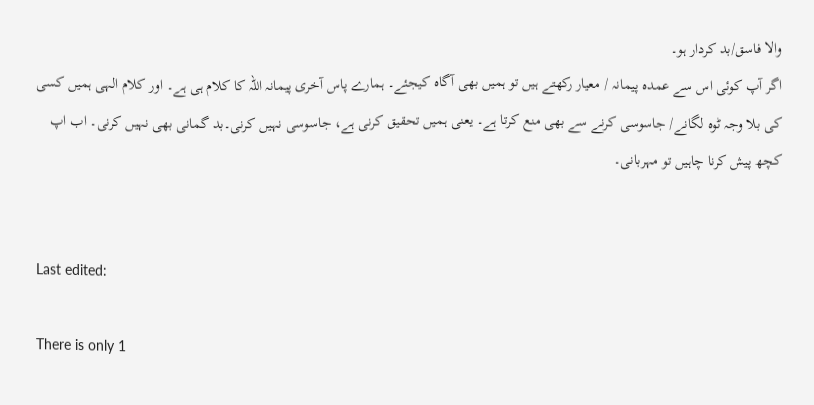والا فاسق/بد کردار ہو۔
اگر آپ کوئی اس سے عمدہ پیمانہ / معیار رکھتے ہیں تو ہمیں بھی آگاہ کیجئے۔ ہمارے پاس آخری پیمانہ اللہ کا کلام ہی ہے۔ اور کلام الہی ہمیں کسی کی بلا وجہ ٹوہ لگانے/ جاسوسی کرنے سے بھی منع کرتا ہے۔ یعنی ہمیں تحقیق کرنی ہے، جاسوسی نہیں کرنی۔بد گمانی بھی نہیں کرنی۔ اب اپ کچھ پیش کرنا چاہیں تو مہربانی۔


Last edited:

There is only 1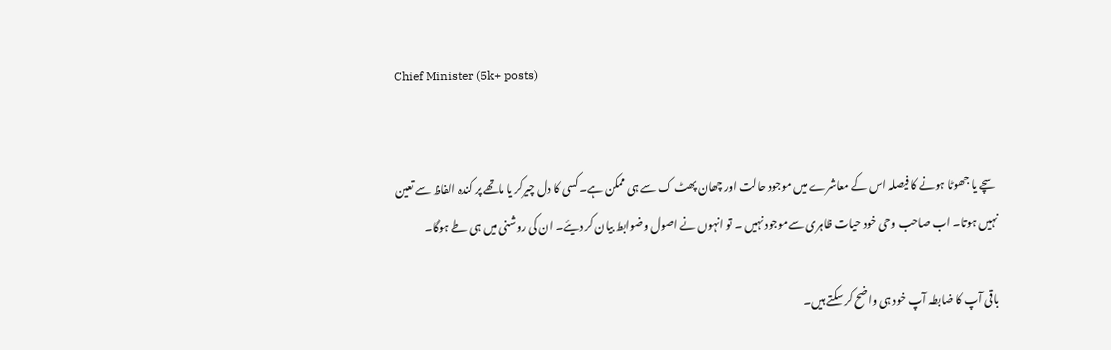Chief Minister (5k+ posts)


سچے یا جھوٹا ہونے کا فیصلہ اس کے معاشرے میں موجود حالت اور چھان پھٹ ک سے ہی ممکن ہے۔ کسی کا دل چیرکر یا ماتھے پر کندہ الفاظ سے تعین نہیں ہوتا۔ اب صاحب وحی خود حیات ظاہری سےموجود نہیں ۔ تو انہوں نے اصول وضوابط بیان کر دیئے۔ ان کی روشنی میں ہی طے ہوگا۔

باقی آپ کا ضابطہ آپ خود ہی واضح کر سکتے ہیں۔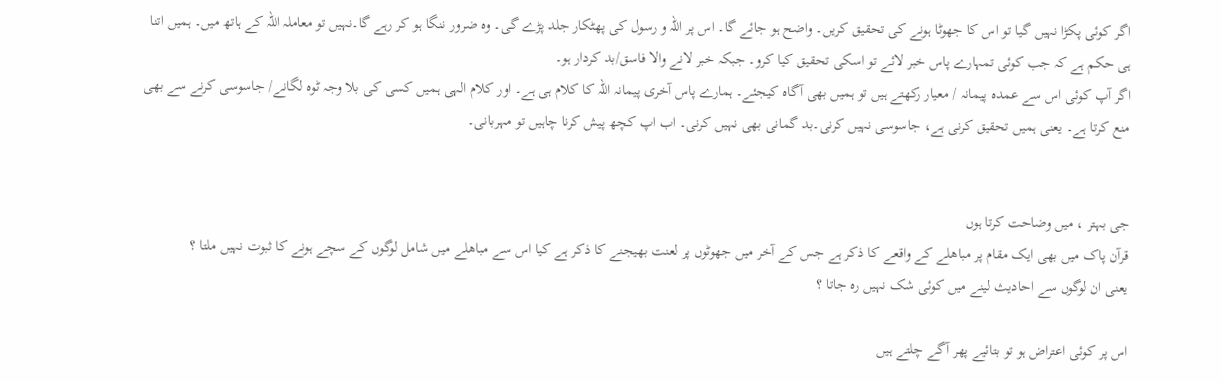اگر کوئی پکڑا نہیں گیا تو اس کا جھوٹا ہونے کی تحقیق کریں۔ واضح ہو جائے گا۔ اس پر اللہ و رسول کی پھٹکار جلد پڑے گی۔ وہ ضرور ننگا ہو کر رہے گا۔نہیں تو معاملہ اللہ کے ہاتھ میں۔ ہمیں اتنا ہی حکم ہے کہ جب کوئی تمہارے پاس خبر لائے تو اسکی تحقیق کیا کرو۔ جبکہ خبر لانے والا فاسق/بد کردار ہو۔
اگر آپ کوئی اس سے عمدہ پیمانہ / معیار رکھتے ہیں تو ہمیں بھی آگاہ کیجئے۔ ہمارے پاس آخری پیمانہ اللہ کا کلام ہی ہے۔ اور کلام الہی ہمیں کسی کی بلا وجہ ٹوہ لگانے/ جاسوسی کرنے سے بھی منع کرتا ہے۔ یعنی ہمیں تحقیق کرنی ہے، جاسوسی نہیں کرنی۔بد گمانی بھی نہیں کرنی۔ اب اپ کچھ پیش کرنا چاہیں تو مہربانی۔


جی بہتر ، میں وضاحت کرتا ہوں
قرآن پاک میں بھی ایک مقام پر مباھلے کے واقعے کا ذکر ہے جس کے آخر میں جھوٹوں پر لعنت بھیجنے کا ذکر ہے کیا اس سے مباھلے میں شامل لوگوں کے سچے ہونے کا ثبوت نہیں ملتا ؟
یعنی ان لوگوں سے احادیث لینے میں کوئی شک نہیں رہ جاتا ؟

اس پر کوئی اعتراض ہو تو بتائیے پھر آگے چلتے ہیں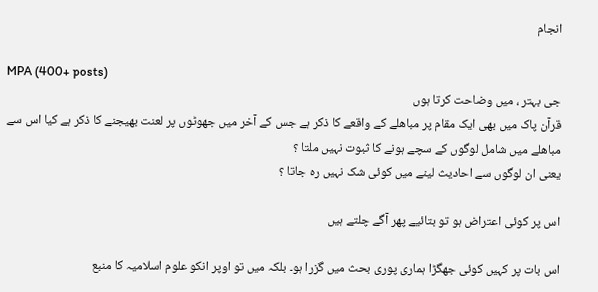انجام

MPA (400+ posts)
جی بہتر ، میں وضاحت کرتا ہوں
قرآن پاک میں بھی ایک مقام پر مباھلے کے واقعے کا ذکر ہے جس کے آخر میں جھوٹوں پر لعنت بھیجنے کا ذکر ہے کیا اس سے مباھلے میں شامل لوگوں کے سچے ہونے کا ثبوت نہیں ملتا ؟
یعنی ان لوگوں سے احادیث لینے میں کوئی شک نہیں رہ جاتا ؟

اس پر کوئی اعتراض ہو تو بتائیے پھر آگے چلتے ہیں

اس بات پر کہیں کوئی جھگڑا ہماری پوری بحث میں گزرا ہو۔ بلکہ میں تو اوپر انکو علوم اسلامیہ کا منبع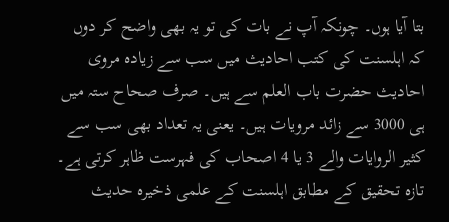بتا آیا ہوں۔ چونکہ آپ نے بات کی تو یہ بھی واضح کر دوں کہ اہلسنت کی کتب احادیث میں سب سے زیادہ مروی احادیث حضرت باب العلم سے ہیں۔ صرف صحاح ستہ میں ہی 3000 سے زائد مرویات ہیں۔ یعنی یہ تعداد بھی سب سے کثیر الروایات والے 3 یا 4 اصحاب کی فہرست ظاہر کرتی ہے۔
تازہ تحقیق کے مطابق اہلسنت کے علمی ذخیرہ حدیث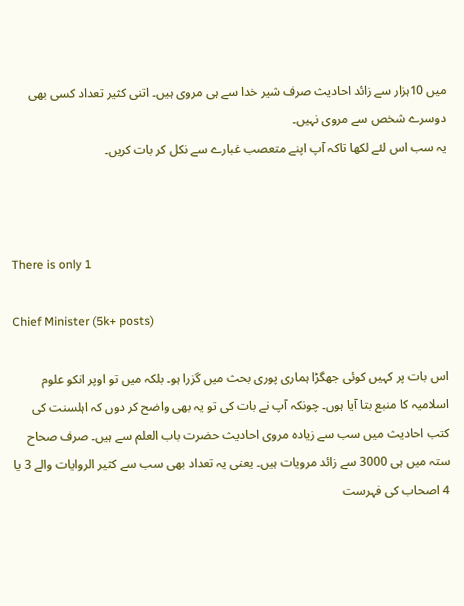میں 10ہزار سے زائد احادیث صرف شیر خدا سے ہی مروی ہیں۔ اتنی کثیر تعداد کسی بھی دوسرے شخص سے مروی نہیں۔
یہ سب اس لئے لکھا تاکہ آپ اپنے متعصب غبارے سے نکل کر بات کریں۔



There is only 1

Chief Minister (5k+ posts)

اس بات پر کہیں کوئی جھگڑا ہماری پوری بحث میں گزرا ہو۔ بلکہ میں تو اوپر انکو علوم اسلامیہ کا منبع بتا آیا ہوں۔ چونکہ آپ نے بات کی تو یہ بھی واضح کر دوں کہ اہلسنت کی کتب احادیث میں سب سے زیادہ مروی احادیث حضرت باب العلم سے ہیں۔ صرف صحاح ستہ میں ہی 3000 سے زائد مرویات ہیں۔ یعنی یہ تعداد بھی سب سے کثیر الروایات والے 3 یا 4 اصحاب کی فہرست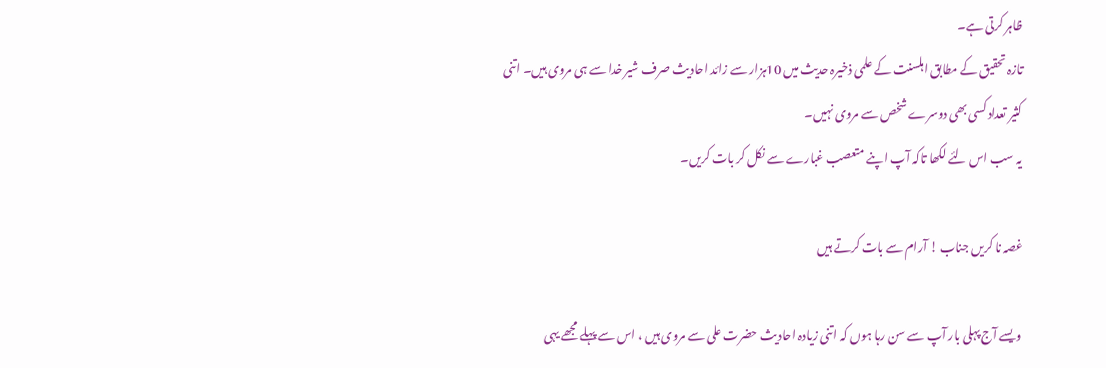ظاہر کرتی ہے۔
تازہ تحقیق کے مطابق اہلسنت کے علمی ذخیرہ حدیث میں 10ہزار سے زائد احادیث صرف شیر خدا سے ہی مروی ہیں۔ اتنی کثیر تعداد کسی بھی دوسرے شخص سے مروی نہیں۔
یہ سب اس لئے لکھا تاکہ آپ اپنے متعصب غبارے سے نکل کر بات کریں۔

غصہ نا کریں جناب ! آرام سے بات کرتے ہیں

ویسے آج پہلی بار آپ سے سن رہا ہوں کہ اتنی زیادہ احادیث حضرت علی سے مروی ہیں ، اس سے پہلے مجھے یہی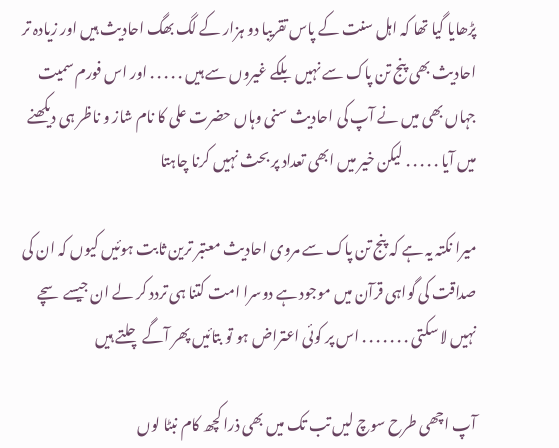پڑھایا گیا تھا کہ اہل سنت کے پاس تقریبا دو ہزار کے لگ بھگ احادیث ہیں اور زیادہ تر احادیث بھی پنج تن پاک سے نہیں بلکے غیروں سے ہیں . . . . . اور اس فورم سمیت جہاں بھی میں نے آپ کی احادیث سنی وہاں حضرت علی کا نام شاز و ناظر ہی دیکھنے میں آیا . . . . . لیکن خیر میں ابھی تعداد پر بحث نہیں کرنا چاہتا

میرا نکتہ یہ ہے کہ پنج تن پاک سے مروی احادیث معتبر ترین ثابت ہوئیں کیوں کہ ان کی صداقت کی گواہی قرآن میں موجود ہے دوسرا امت کتنا ہی تردد کر لے ان جیسے سچے نہیں لا سکتی . . . . . . . اس پر کوئی اعتراض ہو تو بتائیں پھر آگے چلتے ہیں

آپ اچھی طرح سوچ لیں تب تک میں بھی ذرا کچھ کام نبٹا لوں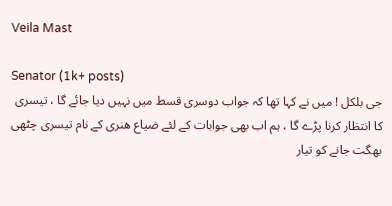Veila Mast

Senator (1k+ posts)
جی بلکل ! میں نے کہا تھا کہ جواب دوسری قسط میں نہیں دیا جائے گا ، تیسری کا انتظار کرنا پڑے گا ، ہم اب بھی جوابات کے لئے ضیاع ھنری کے نام تیسری چٹھی بھگت جانے کو تیار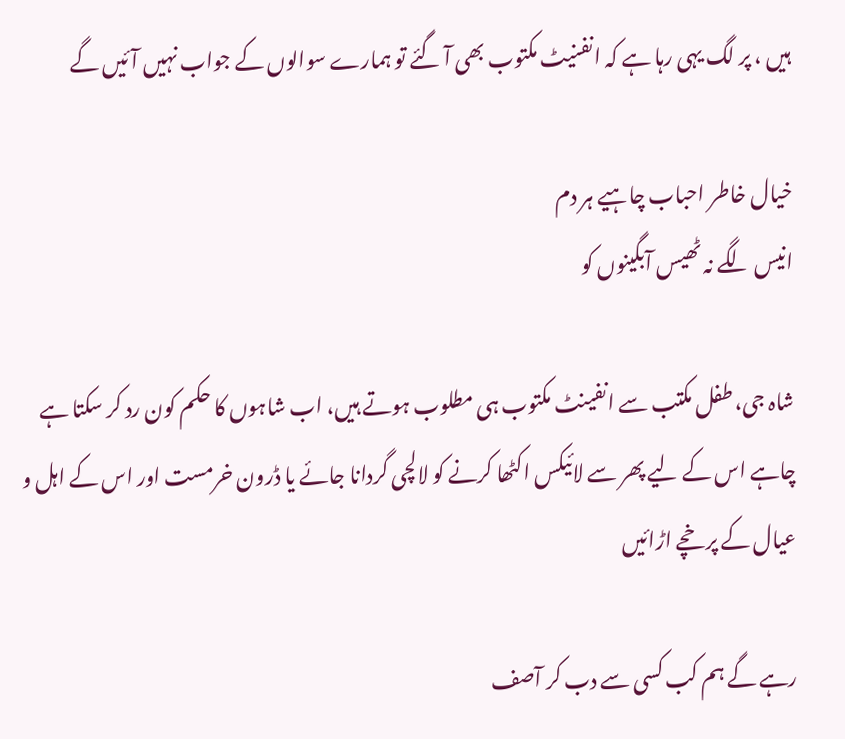ہیں ، پر لگ یہی رہا ہے کہ انفنیٹ مکتوب بھی آ گئے تو ہمارے سوالوں کے جواب نہیں آئیں گے

خیال خاطر احباب چاہیے ہر دم
انیس لگے نہ ٹھیس آبگینوں کو

شاہ جی، طفل مکتب سے انفینٹ مکتوب ہی مطلوب ہوتے ہیں، اب شاہوں کا حکم کون رد کر سکتا ہے چاہے اس کے لیے پھر سے لائیکس اکٹھا کرنے کو لالچی گردانا جائے یا ڈرون خرمست اور اس کے اہل و عیال کے پرخچے اڑائیں

رہے گے ہم کب کسی سے دب کر آصف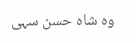وہ شاہ حسن سہی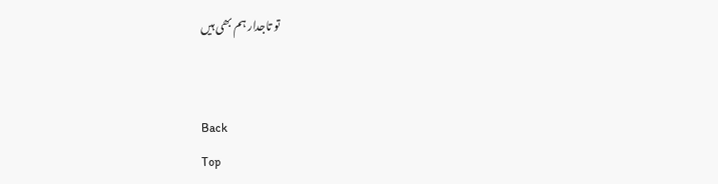تو تاجدار ہم بھی ہیں


Back
Top